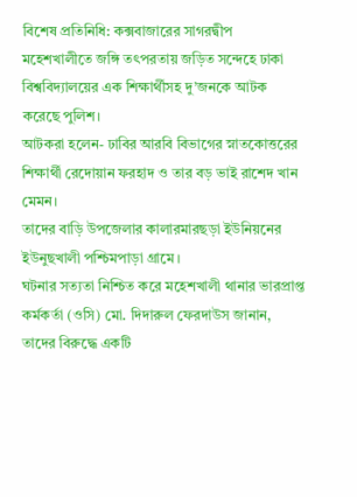বিশেষ প্রতিনিধি: কক্সবাজারের সাগরদ্বীপ মহেশখালীতে জঙ্গি তৎপরতায় জড়িত সন্দেহে ঢাকা বিশ্ববিদ্যালয়ের এক শিক্ষার্থীসহ দু’জনকে আটক করেছে পুলিশ।
আটকরা হলেন- ঢাবির আরবি বিভাগের স্নাতকোত্তরের শিক্ষার্থী রেদোয়ান ফরহাদ ও তার বড় ভাই রাশেদ খান মেমন।
তাদের বাড়ি উপজেলার কালারমারছড়া ইউনিয়নের ইউনুছখালী পশ্চিমপাড়া গ্রামে।
ঘটনার সত্যতা নিশ্চিত করে মহেশখালী থানার ভারপ্রাপ্ত কর্মকর্তা (ওসি) মো. দিদারুল ফেরদাউস জানান, তাদের বিরুদ্ধে একটি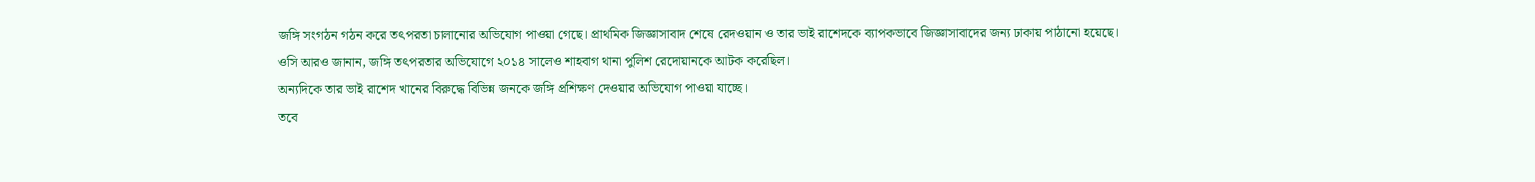জঙ্গি সংগঠন গঠন করে তৎপরতা চালানোর অভিযোগ পাওয়া গেছে। প্রাথমিক জিজ্ঞাসাবাদ শেষে রেদওয়ান ও তার ভাই রাশেদকে ব্যাপকভাবে জিজ্ঞাসাবাদের জন্য ঢাকায় পাঠানো হয়েছে।
ওসি আরও জানান, জঙ্গি তৎপরতার অভিযোগে ২০১৪ সালেও শাহবাগ থানা পুলিশ রেদোয়ানকে আটক করেছিল।
অন্যদিকে তার ভাই রাশেদ খানের বিরুদ্ধে বিভিন্ন জনকে জঙ্গি প্রশিক্ষণ দেওয়ার অভিযোগ পাওয়া যাচ্ছে।
তবে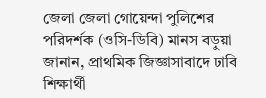জেলা জেলা গোয়েন্দা পুলিশের পরিদর্শক (ওসি-ডিবি) মানস বড়ুয়া জানান, প্রাথমিক জিজ্ঞাসাবাদে ঢাবি শিক্ষার্থী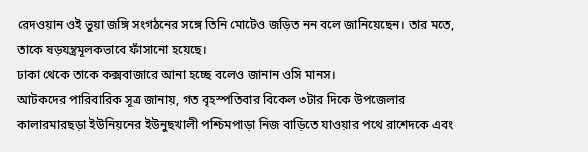রেদওয়ান ওই ভুয়া জঙ্গি সংগঠনের সঙ্গে তিনি মোটেও জড়িত নন বলে জানিয়েছেন। তার মতে, তাকে ষড়যন্ত্রমূলকভাবে ফাঁসানো হয়েছে।
ঢাকা থেকে তাকে কক্সবাজারে আনা হচ্ছে বলেও জানান ওসি মানস।
আটকদের পারিবারিক সূত্র জানায়, গত বৃহস্পতিবার বিকেল ৩টার দিকে উপজেলার কালারমারছড়া ইউনিয়নের ইউনুছখালী পশ্চিমপাড়া নিজ বাড়িতে যাওয়ার পথে রাশেদকে এবং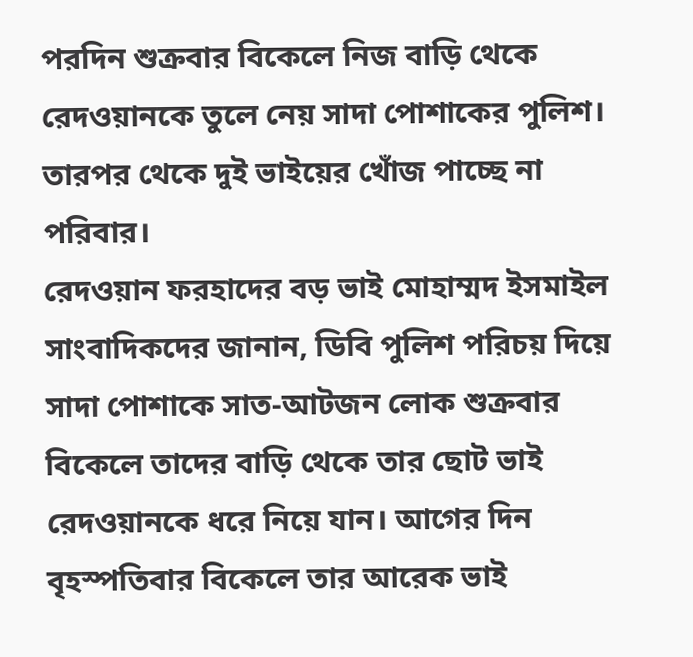পরদিন শুক্রবার বিকেলে নিজ বাড়ি থেকে রেদওয়ানকে তুলে নেয় সাদা পোশাকের পুলিশ। তারপর থেকে দুই ভাইয়ের খোঁজ পাচ্ছে না পরিবার।
রেদওয়ান ফরহাদের বড় ভাই মোহাম্মদ ইসমাইল সাংবাদিকদের জানান, ডিবি পুলিশ পরিচয় দিয়ে সাদা পোশাকে সাত-আটজন লোক শুক্রবার বিকেলে তাদের বাড়ি থেকে তার ছোট ভাই রেদওয়ানকে ধরে নিয়ে যান। আগের দিন বৃহস্পতিবার বিকেলে তার আরেক ভাই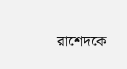রাশেদকে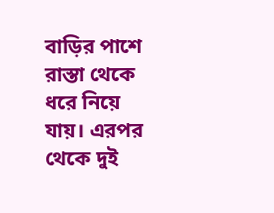বাড়ির পাশে রাস্তা থেকে ধরে নিয়ে যায়। এরপর থেকে দুই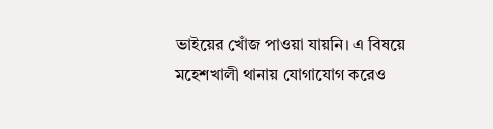ভাইয়ের খোঁজ পাওয়া যায়নি। এ বিষয়ে মহেশখালী থানায় যোগাযোগ করেও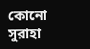কোনো সুরাহা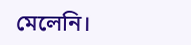মেলেনি।